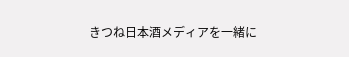きつね日本酒メディアを一緒に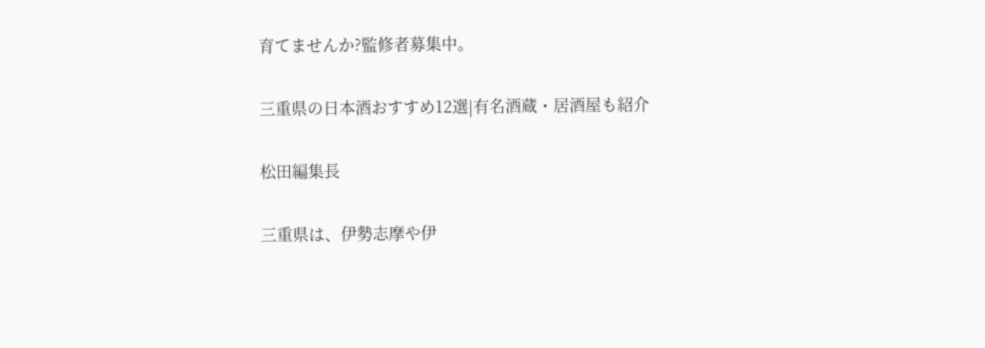育てませんか?監修者募集中。

三重県の日本酒おすすめ12選|有名酒蔵・居酒屋も紹介

松田編集長

三重県は、伊勢志摩や伊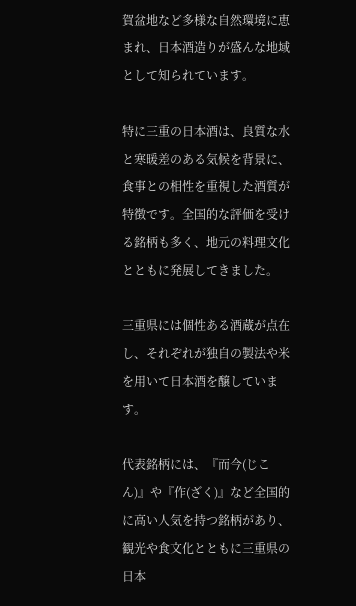賀盆地など多様な自然環境に恵まれ、日本酒造りが盛んな地域として知られています。

特に三重の日本酒は、良質な水と寒暖差のある気候を背景に、食事との相性を重視した酒質が特徴です。全国的な評価を受ける銘柄も多く、地元の料理文化とともに発展してきました。

三重県には個性ある酒蔵が点在し、それぞれが独自の製法や米を用いて日本酒を醸しています。

代表銘柄には、『而今(じこん)』や『作(ざく)』など全国的に高い人気を持つ銘柄があり、観光や食文化とともに三重県の日本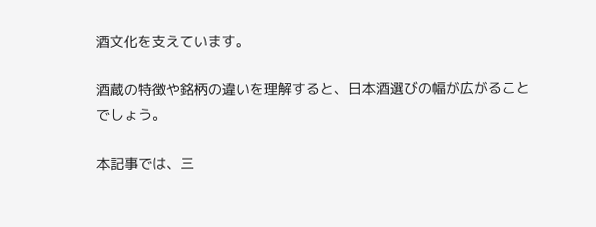酒文化を支えています。

酒蔵の特徴や銘柄の違いを理解すると、日本酒選びの幅が広がることでしょう。

本記事では、三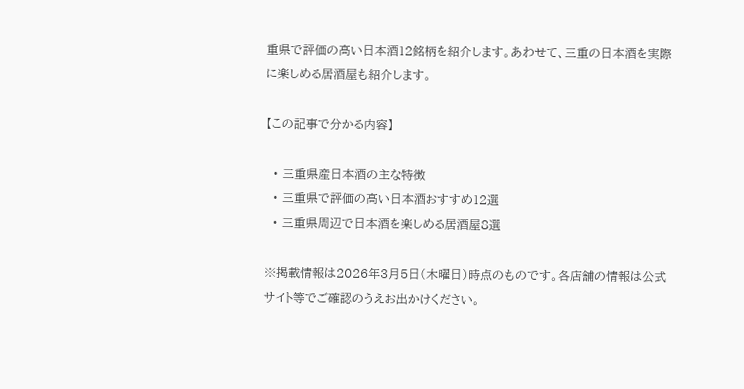重県で評価の高い日本酒12銘柄を紹介します。あわせて、三重の日本酒を実際に楽しめる居酒屋も紹介します。

【この記事で分かる内容】

  • 三重県産日本酒の主な特徴
  • 三重県で評価の高い日本酒おすすめ12選
  • 三重県周辺で日本酒を楽しめる居酒屋8選

※掲載情報は2026年3月5日(木曜日)時点のものです。各店舗の情報は公式サイト等でご確認のうえお出かけください。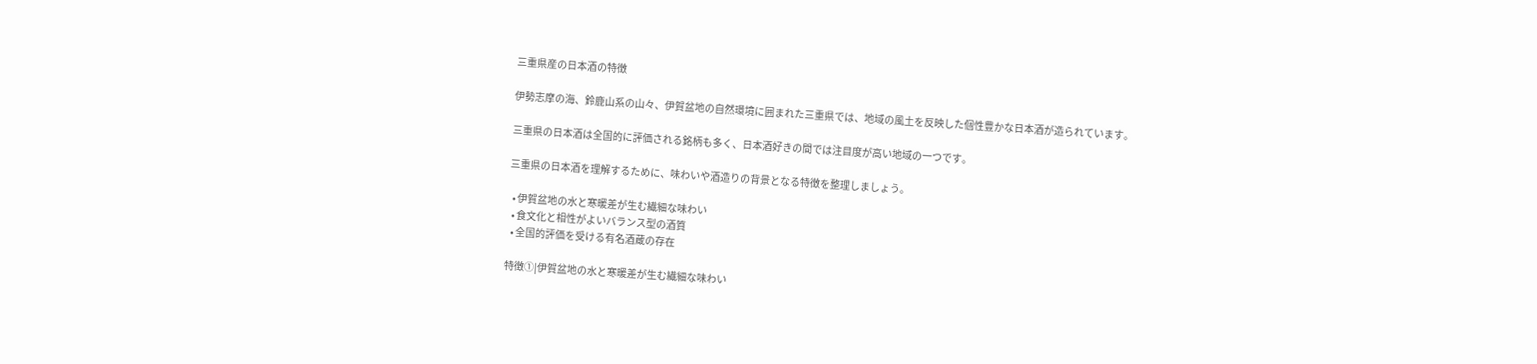三重県産の日本酒の特徴

伊勢志摩の海、鈴鹿山系の山々、伊賀盆地の自然環境に囲まれた三重県では、地域の風土を反映した個性豊かな日本酒が造られています。

三重県の日本酒は全国的に評価される銘柄も多く、日本酒好きの間では注目度が高い地域の一つです。

三重県の日本酒を理解するために、味わいや酒造りの背景となる特徴を整理しましょう。

  • 伊賀盆地の水と寒暖差が生む繊細な味わい
  • 食文化と相性がよいバランス型の酒質
  • 全国的評価を受ける有名酒蔵の存在

特徴①|伊賀盆地の水と寒暖差が生む繊細な味わい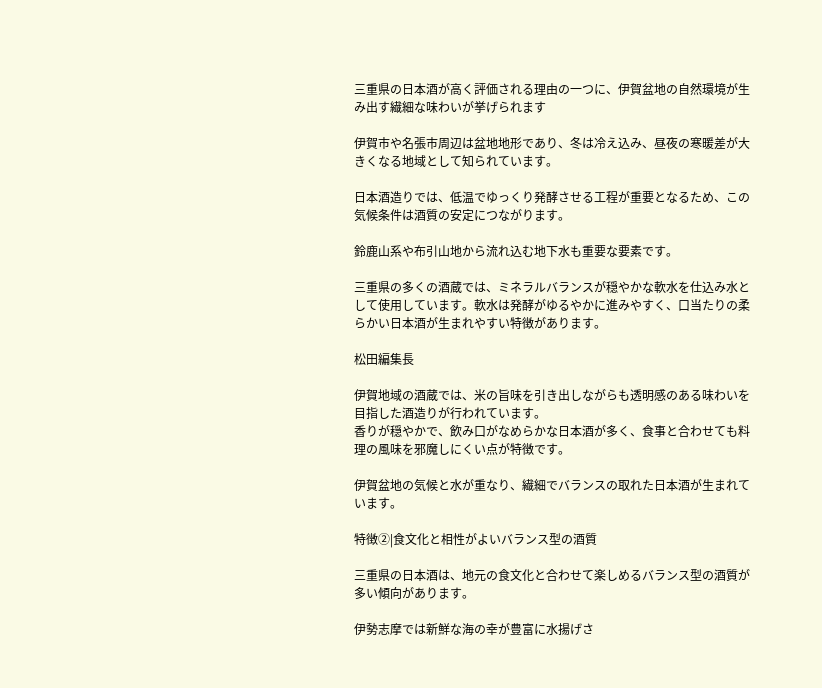三重県の日本酒が高く評価される理由の一つに、伊賀盆地の自然環境が生み出す繊細な味わいが挙げられます

伊賀市や名張市周辺は盆地地形であり、冬は冷え込み、昼夜の寒暖差が大きくなる地域として知られています。

日本酒造りでは、低温でゆっくり発酵させる工程が重要となるため、この気候条件は酒質の安定につながります。

鈴鹿山系や布引山地から流れ込む地下水も重要な要素です。

三重県の多くの酒蔵では、ミネラルバランスが穏やかな軟水を仕込み水として使用しています。軟水は発酵がゆるやかに進みやすく、口当たりの柔らかい日本酒が生まれやすい特徴があります。

松田編集長

伊賀地域の酒蔵では、米の旨味を引き出しながらも透明感のある味わいを目指した酒造りが行われています。
香りが穏やかで、飲み口がなめらかな日本酒が多く、食事と合わせても料理の風味を邪魔しにくい点が特徴です。

伊賀盆地の気候と水が重なり、繊細でバランスの取れた日本酒が生まれています。

特徴②|食文化と相性がよいバランス型の酒質

三重県の日本酒は、地元の食文化と合わせて楽しめるバランス型の酒質が多い傾向があります。

伊勢志摩では新鮮な海の幸が豊富に水揚げさ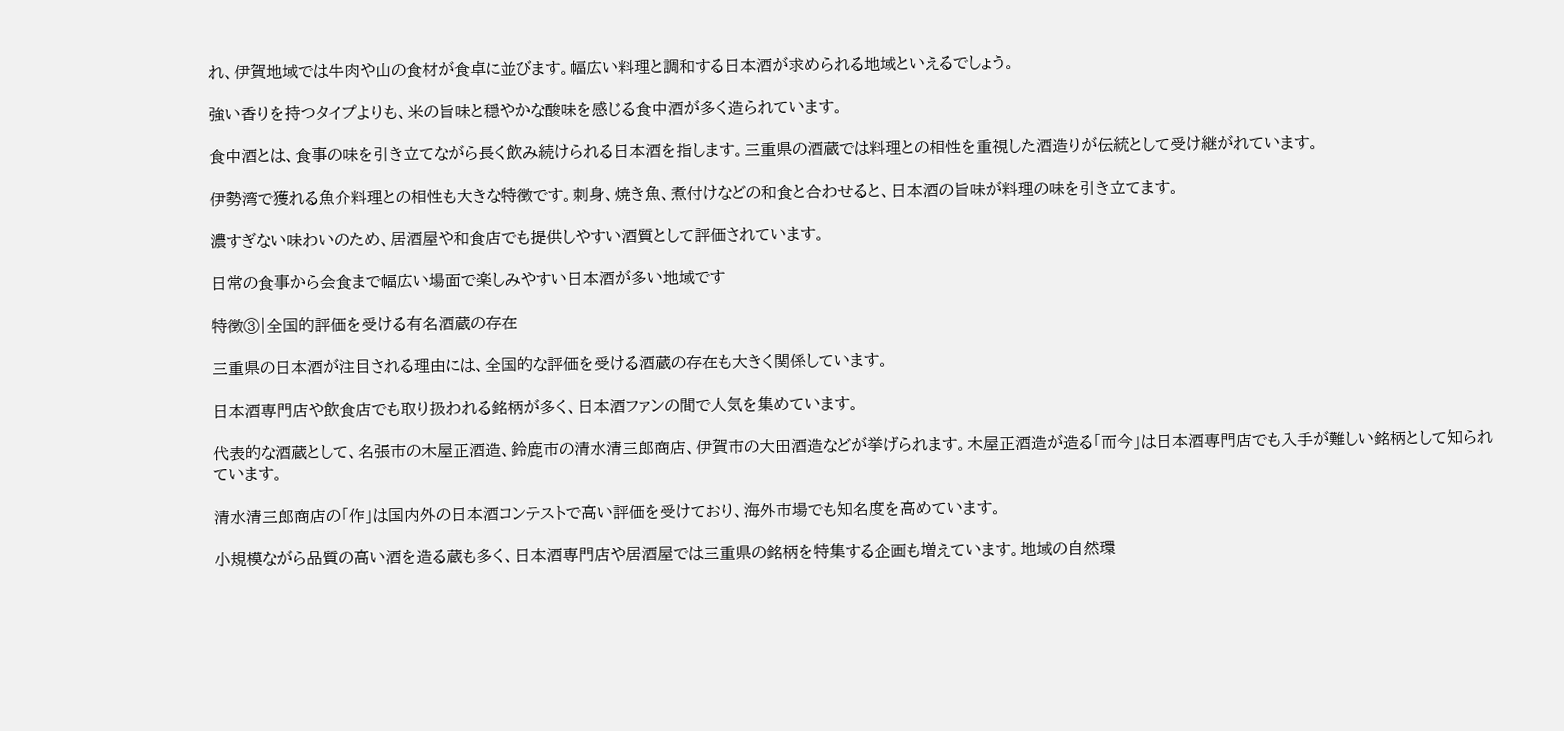れ、伊賀地域では牛肉や山の食材が食卓に並びます。幅広い料理と調和する日本酒が求められる地域といえるでしょう。

強い香りを持つタイプよりも、米の旨味と穏やかな酸味を感じる食中酒が多く造られています。

食中酒とは、食事の味を引き立てながら長く飲み続けられる日本酒を指します。三重県の酒蔵では料理との相性を重視した酒造りが伝統として受け継がれています。

伊勢湾で獲れる魚介料理との相性も大きな特徴です。刺身、焼き魚、煮付けなどの和食と合わせると、日本酒の旨味が料理の味を引き立てます。

濃すぎない味わいのため、居酒屋や和食店でも提供しやすい酒質として評価されています。

日常の食事から会食まで幅広い場面で楽しみやすい日本酒が多い地域です

特徴③|全国的評価を受ける有名酒蔵の存在

三重県の日本酒が注目される理由には、全国的な評価を受ける酒蔵の存在も大きく関係しています。

日本酒専門店や飲食店でも取り扱われる銘柄が多く、日本酒ファンの間で人気を集めています。

代表的な酒蔵として、名張市の木屋正酒造、鈴鹿市の清水清三郎商店、伊賀市の大田酒造などが挙げられます。木屋正酒造が造る「而今」は日本酒専門店でも入手が難しい銘柄として知られています。

清水清三郎商店の「作」は国内外の日本酒コンテストで高い評価を受けており、海外市場でも知名度を高めています。

小規模ながら品質の高い酒を造る蔵も多く、日本酒専門店や居酒屋では三重県の銘柄を特集する企画も増えています。地域の自然環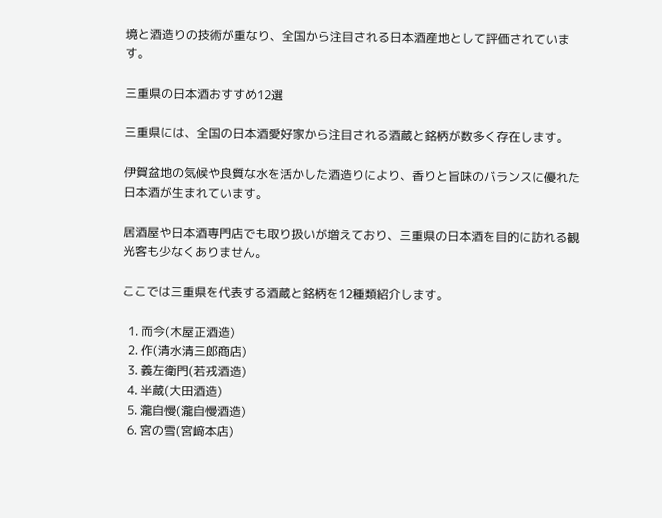境と酒造りの技術が重なり、全国から注目される日本酒産地として評価されています。

三重県の日本酒おすすめ12選

三重県には、全国の日本酒愛好家から注目される酒蔵と銘柄が数多く存在します。

伊賀盆地の気候や良質な水を活かした酒造りにより、香りと旨味のバランスに優れた日本酒が生まれています。

居酒屋や日本酒専門店でも取り扱いが増えており、三重県の日本酒を目的に訪れる観光客も少なくありません。

ここでは三重県を代表する酒蔵と銘柄を12種類紹介します。

  1. 而今(木屋正酒造)
  2. 作(清水清三郎商店)
  3. 義左衛門(若戎酒造)
  4. 半蔵(大田酒造)
  5. 瀧自慢(瀧自慢酒造)
  6. 宮の雪(宮﨑本店)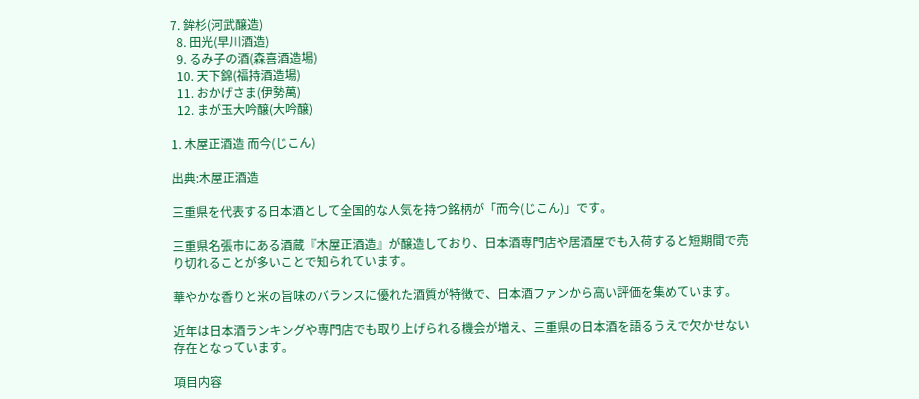7. 鉾杉(河武醸造)
  8. 田光(早川酒造)
  9. るみ子の酒(森喜酒造場)
  10. 天下錦(福持酒造場)
  11. おかげさま(伊勢萬)
  12. まが玉大吟醸(大吟醸)

1. 木屋正酒造 而今(じこん)

出典:木屋正酒造

三重県を代表する日本酒として全国的な人気を持つ銘柄が「而今(じこん)」です。

三重県名張市にある酒蔵『木屋正酒造』が醸造しており、日本酒専門店や居酒屋でも入荷すると短期間で売り切れることが多いことで知られています。

華やかな香りと米の旨味のバランスに優れた酒質が特徴で、日本酒ファンから高い評価を集めています。

近年は日本酒ランキングや専門店でも取り上げられる機会が増え、三重県の日本酒を語るうえで欠かせない存在となっています。

項目内容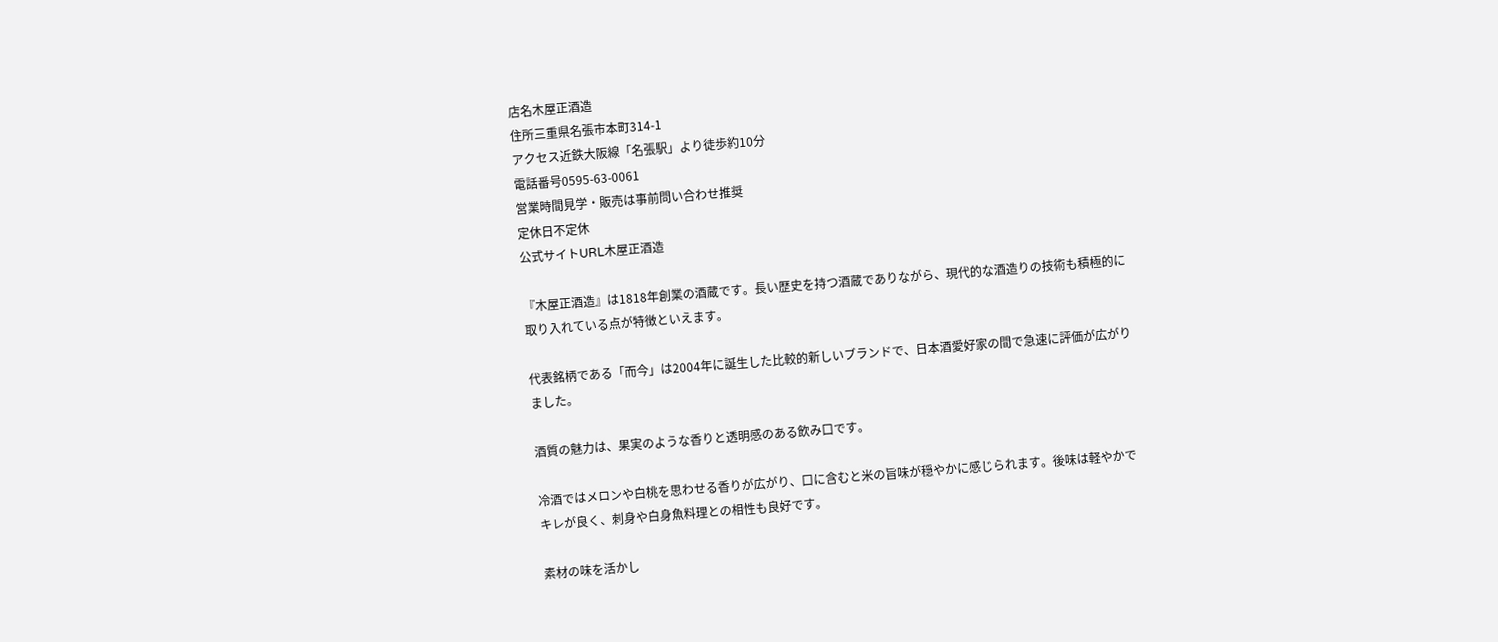店名木屋正酒造
住所三重県名張市本町314-1
アクセス近鉄大阪線「名張駅」より徒歩約10分
電話番号0595-63-0061
営業時間見学・販売は事前問い合わせ推奨
定休日不定休
公式サイトURL木屋正酒造

『木屋正酒造』は1818年創業の酒蔵です。長い歴史を持つ酒蔵でありながら、現代的な酒造りの技術も積極的に取り入れている点が特徴といえます。

代表銘柄である「而今」は2004年に誕生した比較的新しいブランドで、日本酒愛好家の間で急速に評価が広がりました。

酒質の魅力は、果実のような香りと透明感のある飲み口です。

冷酒ではメロンや白桃を思わせる香りが広がり、口に含むと米の旨味が穏やかに感じられます。後味は軽やかでキレが良く、刺身や白身魚料理との相性も良好です。

素材の味を活かし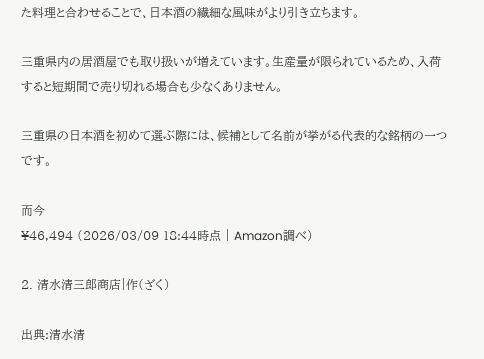た料理と合わせることで、日本酒の繊細な風味がより引き立ちます。

三重県内の居酒屋でも取り扱いが増えています。生産量が限られているため、入荷すると短期間で売り切れる場合も少なくありません。

三重県の日本酒を初めて選ぶ際には、候補として名前が挙がる代表的な銘柄の一つです。

而今
¥46,494 (2026/03/09 18:44時点 | Amazon調べ)

2. 清水清三郎商店|作(ざく)

出典:清水清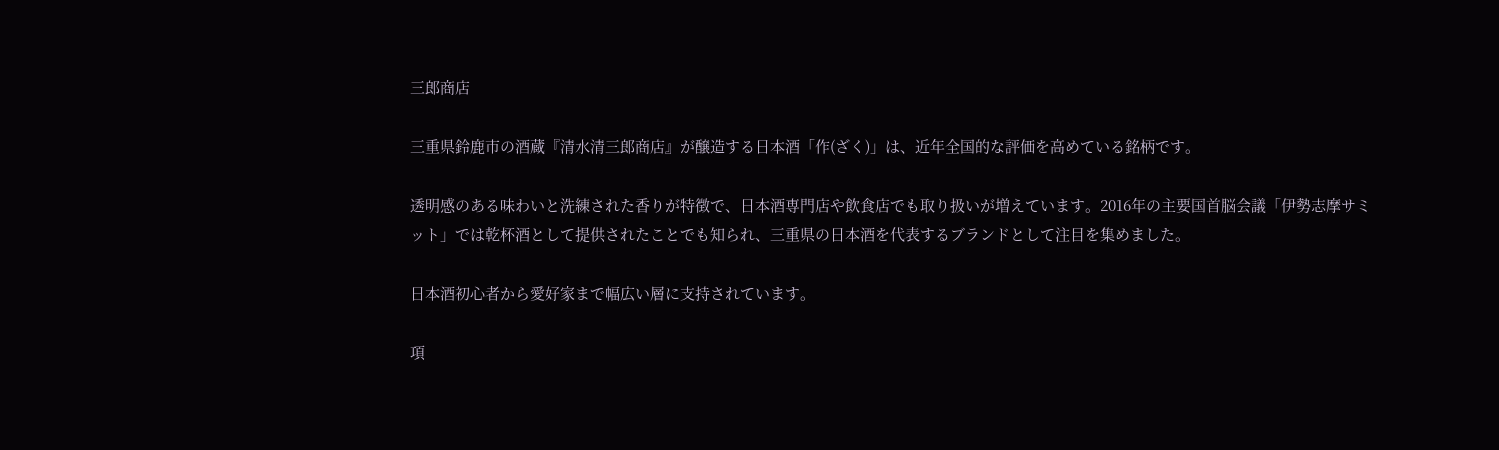三郎商店

三重県鈴鹿市の酒蔵『清水清三郎商店』が醸造する日本酒「作(ざく)」は、近年全国的な評価を高めている銘柄です。

透明感のある味わいと洗練された香りが特徴で、日本酒専門店や飲食店でも取り扱いが増えています。2016年の主要国首脳会議「伊勢志摩サミット」では乾杯酒として提供されたことでも知られ、三重県の日本酒を代表するブランドとして注目を集めました。

日本酒初心者から愛好家まで幅広い層に支持されています。

項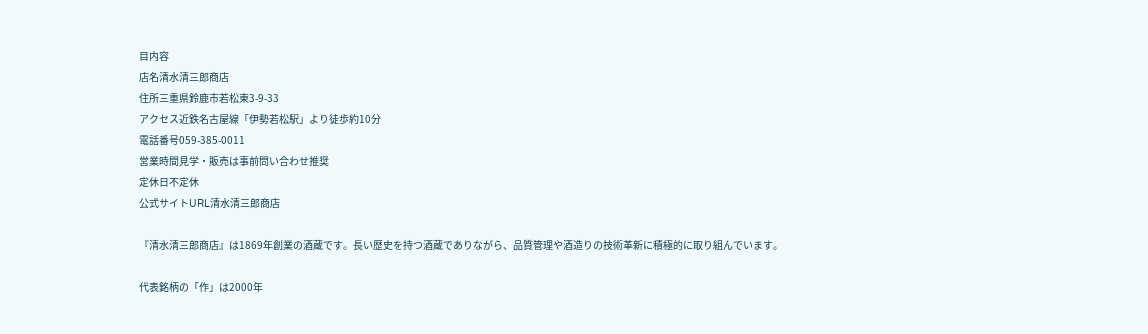目内容
店名清水清三郎商店
住所三重県鈴鹿市若松東3-9-33
アクセス近鉄名古屋線「伊勢若松駅」より徒歩約10分
電話番号059-385-0011
営業時間見学・販売は事前問い合わせ推奨
定休日不定休
公式サイトURL清水清三郎商店

『清水清三郎商店』は1869年創業の酒蔵です。長い歴史を持つ酒蔵でありながら、品質管理や酒造りの技術革新に積極的に取り組んでいます。

代表銘柄の「作」は2000年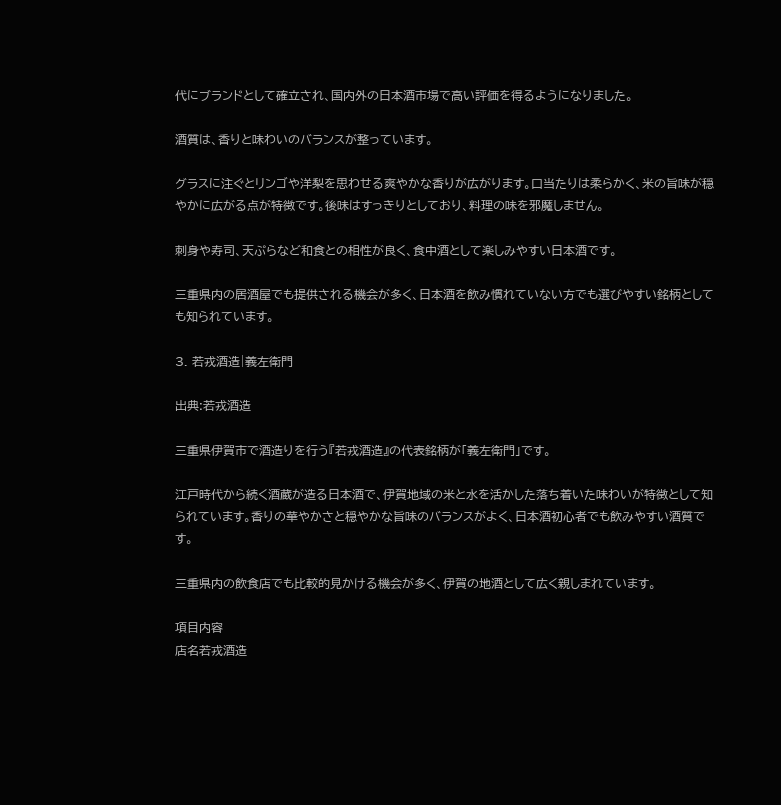代にブランドとして確立され、国内外の日本酒市場で高い評価を得るようになりました。

酒質は、香りと味わいのバランスが整っています。

グラスに注ぐとリンゴや洋梨を思わせる爽やかな香りが広がります。口当たりは柔らかく、米の旨味が穏やかに広がる点が特徴です。後味はすっきりとしており、料理の味を邪魔しません。

刺身や寿司、天ぷらなど和食との相性が良く、食中酒として楽しみやすい日本酒です。

三重県内の居酒屋でも提供される機会が多く、日本酒を飲み慣れていない方でも選びやすい銘柄としても知られています。

3. 若戎酒造|義左衛門

出典:若戎酒造

三重県伊賀市で酒造りを行う『若戎酒造』の代表銘柄が「義左衛門」です。

江戸時代から続く酒蔵が造る日本酒で、伊賀地域の米と水を活かした落ち着いた味わいが特徴として知られています。香りの華やかさと穏やかな旨味のバランスがよく、日本酒初心者でも飲みやすい酒質です。

三重県内の飲食店でも比較的見かける機会が多く、伊賀の地酒として広く親しまれています。

項目内容
店名若戎酒造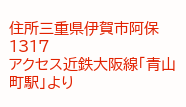住所三重県伊賀市阿保1317
アクセス近鉄大阪線「青山町駅」より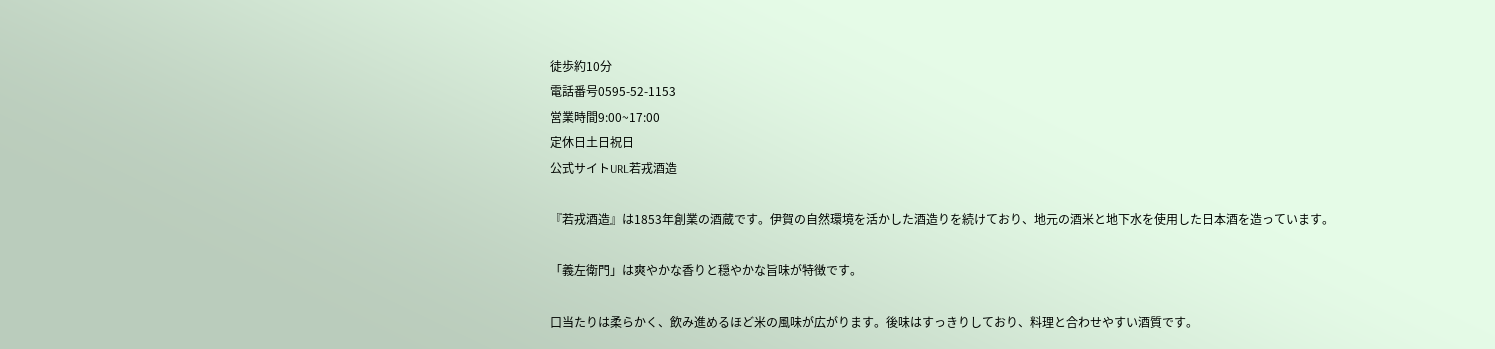徒歩約10分
電話番号0595-52-1153
営業時間9:00~17:00
定休日土日祝日
公式サイトURL若戎酒造

『若戎酒造』は1853年創業の酒蔵です。伊賀の自然環境を活かした酒造りを続けており、地元の酒米と地下水を使用した日本酒を造っています。

「義左衛門」は爽やかな香りと穏やかな旨味が特徴です。

口当たりは柔らかく、飲み進めるほど米の風味が広がります。後味はすっきりしており、料理と合わせやすい酒質です。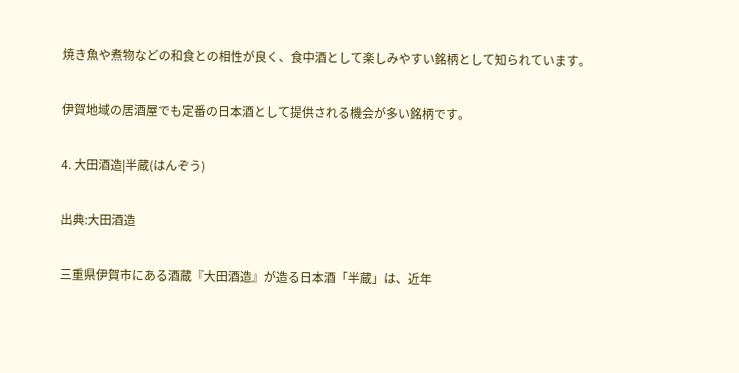焼き魚や煮物などの和食との相性が良く、食中酒として楽しみやすい銘柄として知られています。

伊賀地域の居酒屋でも定番の日本酒として提供される機会が多い銘柄です。

4. 大田酒造|半蔵(はんぞう)

出典:大田酒造

三重県伊賀市にある酒蔵『大田酒造』が造る日本酒「半蔵」は、近年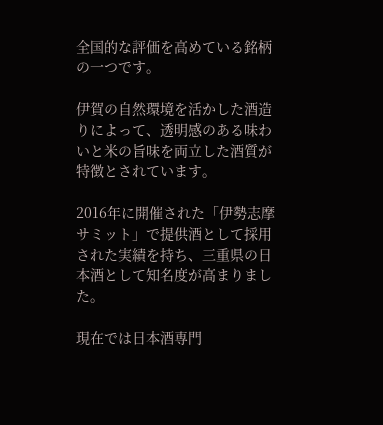全国的な評価を高めている銘柄の一つです。

伊賀の自然環境を活かした酒造りによって、透明感のある味わいと米の旨味を両立した酒質が特徴とされています。

2016年に開催された「伊勢志摩サミット」で提供酒として採用された実績を持ち、三重県の日本酒として知名度が高まりました。

現在では日本酒専門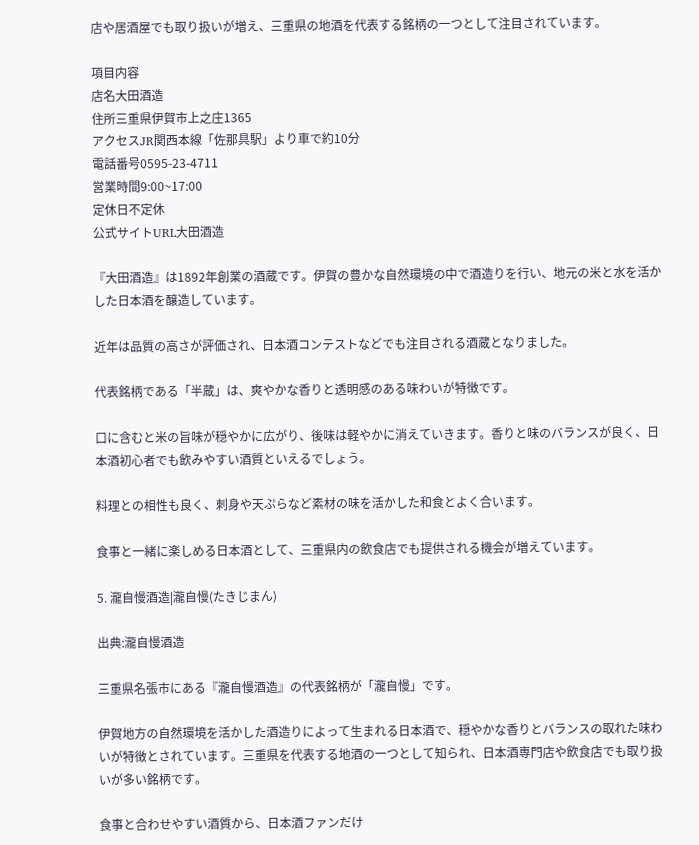店や居酒屋でも取り扱いが増え、三重県の地酒を代表する銘柄の一つとして注目されています。

項目内容
店名大田酒造
住所三重県伊賀市上之庄1365
アクセスJR関西本線「佐那具駅」より車で約10分
電話番号0595-23-4711
営業時間9:00~17:00
定休日不定休
公式サイトURL大田酒造

『大田酒造』は1892年創業の酒蔵です。伊賀の豊かな自然環境の中で酒造りを行い、地元の米と水を活かした日本酒を醸造しています。

近年は品質の高さが評価され、日本酒コンテストなどでも注目される酒蔵となりました。

代表銘柄である「半蔵」は、爽やかな香りと透明感のある味わいが特徴です。

口に含むと米の旨味が穏やかに広がり、後味は軽やかに消えていきます。香りと味のバランスが良く、日本酒初心者でも飲みやすい酒質といえるでしょう。

料理との相性も良く、刺身や天ぷらなど素材の味を活かした和食とよく合います。

食事と一緒に楽しめる日本酒として、三重県内の飲食店でも提供される機会が増えています。

5. 瀧自慢酒造|瀧自慢(たきじまん)

出典:瀧自慢酒造

三重県名張市にある『瀧自慢酒造』の代表銘柄が「瀧自慢」です。

伊賀地方の自然環境を活かした酒造りによって生まれる日本酒で、穏やかな香りとバランスの取れた味わいが特徴とされています。三重県を代表する地酒の一つとして知られ、日本酒専門店や飲食店でも取り扱いが多い銘柄です。

食事と合わせやすい酒質から、日本酒ファンだけ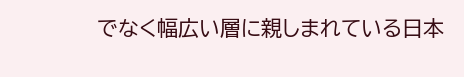でなく幅広い層に親しまれている日本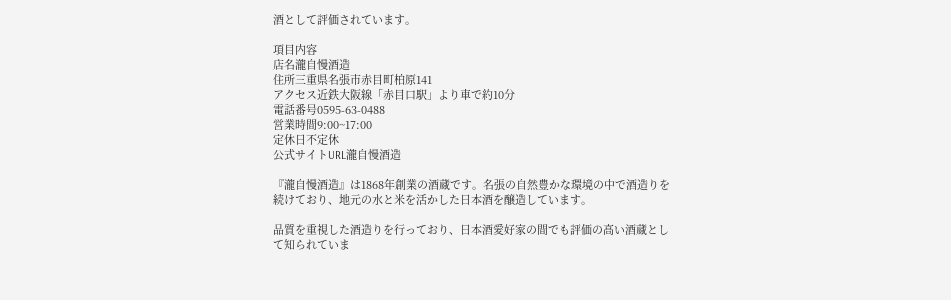酒として評価されています。

項目内容
店名瀧自慢酒造
住所三重県名張市赤目町柏原141
アクセス近鉄大阪線「赤目口駅」より車で約10分
電話番号0595-63-0488
営業時間9:00~17:00
定休日不定休
公式サイトURL瀧自慢酒造

『瀧自慢酒造』は1868年創業の酒蔵です。名張の自然豊かな環境の中で酒造りを続けており、地元の水と米を活かした日本酒を醸造しています。

品質を重視した酒造りを行っており、日本酒愛好家の間でも評価の高い酒蔵として知られていま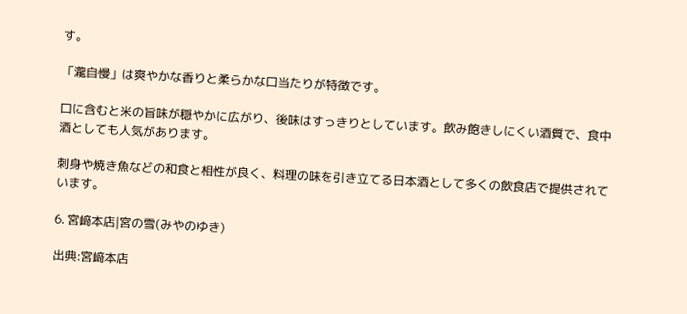す。

「瀧自慢」は爽やかな香りと柔らかな口当たりが特徴です。

口に含むと米の旨味が穏やかに広がり、後味はすっきりとしています。飲み飽きしにくい酒質で、食中酒としても人気があります。

刺身や焼き魚などの和食と相性が良く、料理の味を引き立てる日本酒として多くの飲食店で提供されています。

6. 宮﨑本店|宮の雪(みやのゆき)

出典:宮﨑本店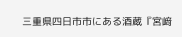三重県四日市市にある酒蔵『宮﨑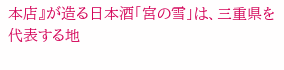本店』が造る日本酒「宮の雪」は、三重県を代表する地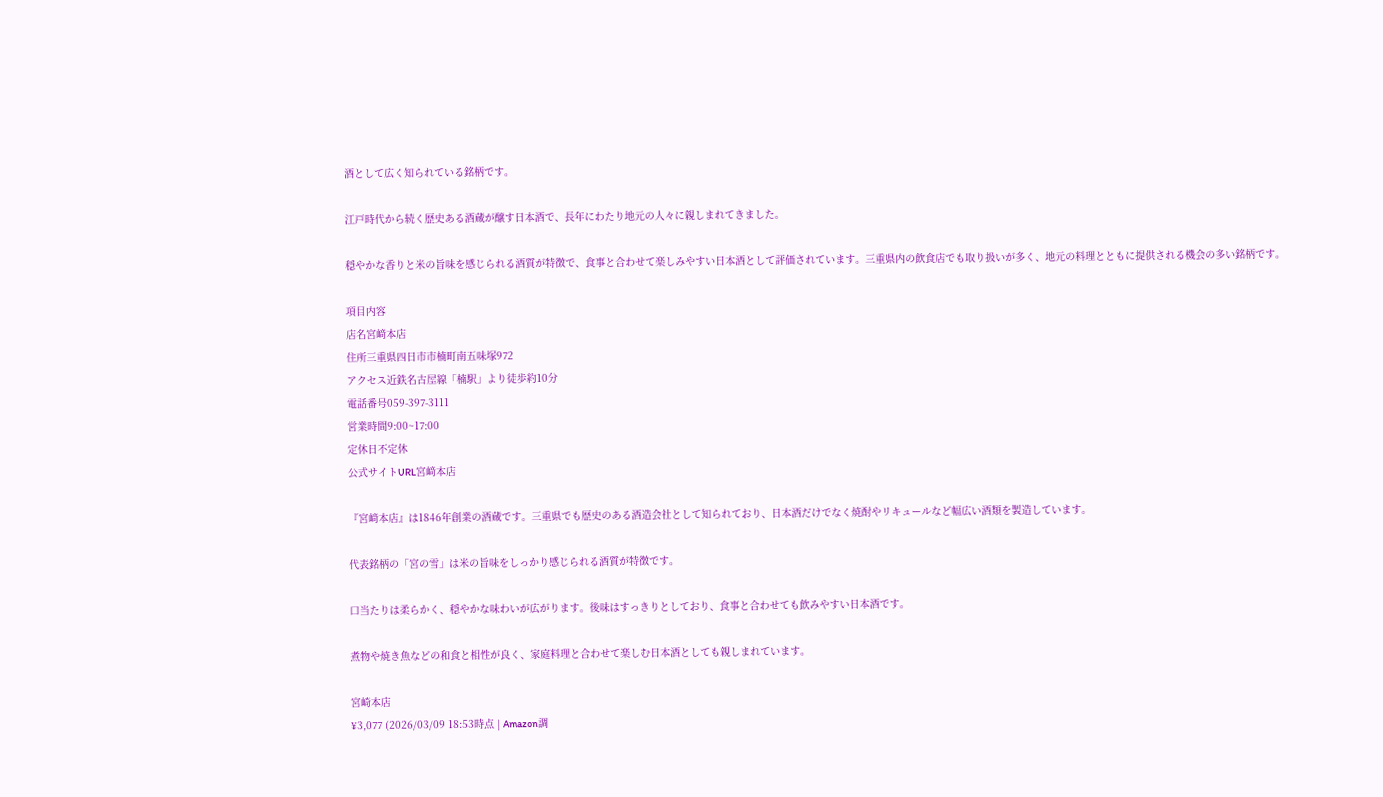酒として広く知られている銘柄です。

江戸時代から続く歴史ある酒蔵が醸す日本酒で、長年にわたり地元の人々に親しまれてきました。

穏やかな香りと米の旨味を感じられる酒質が特徴で、食事と合わせて楽しみやすい日本酒として評価されています。三重県内の飲食店でも取り扱いが多く、地元の料理とともに提供される機会の多い銘柄です。

項目内容
店名宮﨑本店
住所三重県四日市市楠町南五味塚972
アクセス近鉄名古屋線「楠駅」より徒歩約10分
電話番号059-397-3111
営業時間9:00~17:00
定休日不定休
公式サイトURL宮﨑本店

『宮﨑本店』は1846年創業の酒蔵です。三重県でも歴史のある酒造会社として知られており、日本酒だけでなく焼酎やリキュールなど幅広い酒類を製造しています。

代表銘柄の「宮の雪」は米の旨味をしっかり感じられる酒質が特徴です。

口当たりは柔らかく、穏やかな味わいが広がります。後味はすっきりとしており、食事と合わせても飲みやすい日本酒です。

煮物や焼き魚などの和食と相性が良く、家庭料理と合わせて楽しむ日本酒としても親しまれています。

宮崎本店
¥3,077 (2026/03/09 18:53時点 | Amazon調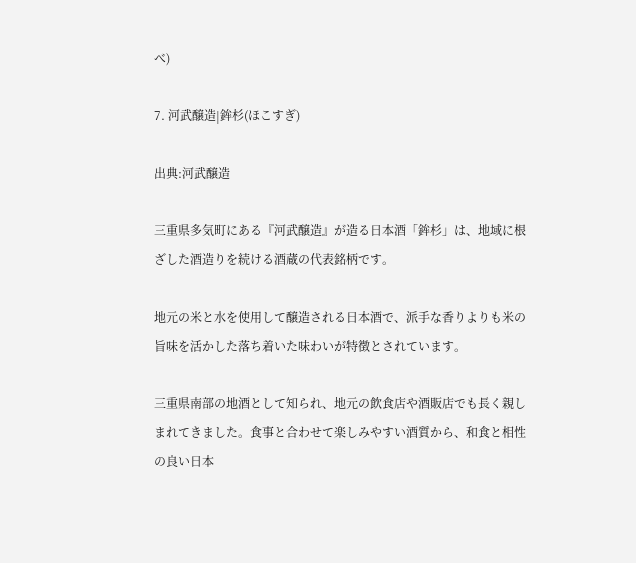べ)

7. 河武醸造|鉾杉(ほこすぎ)

出典:河武醸造

三重県多気町にある『河武醸造』が造る日本酒「鉾杉」は、地域に根ざした酒造りを続ける酒蔵の代表銘柄です。

地元の米と水を使用して醸造される日本酒で、派手な香りよりも米の旨味を活かした落ち着いた味わいが特徴とされています。

三重県南部の地酒として知られ、地元の飲食店や酒販店でも長く親しまれてきました。食事と合わせて楽しみやすい酒質から、和食と相性の良い日本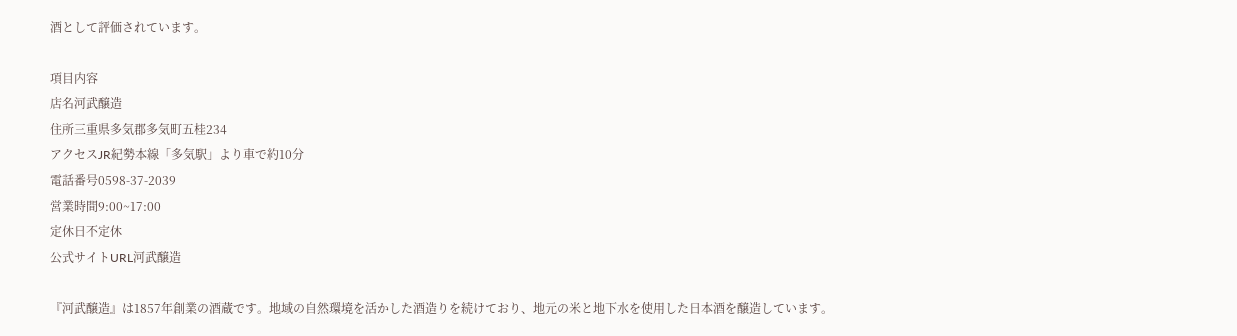酒として評価されています。

項目内容
店名河武醸造
住所三重県多気郡多気町五桂234
アクセスJR紀勢本線「多気駅」より車で約10分
電話番号0598-37-2039
営業時間9:00~17:00
定休日不定休
公式サイトURL河武醸造

『河武醸造』は1857年創業の酒蔵です。地域の自然環境を活かした酒造りを続けており、地元の米と地下水を使用した日本酒を醸造しています。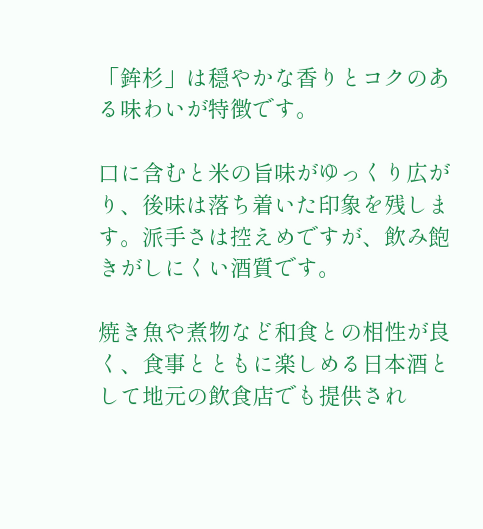「鉾杉」は穏やかな香りとコクのある味わいが特徴です。

口に含むと米の旨味がゆっくり広がり、後味は落ち着いた印象を残します。派手さは控えめですが、飲み飽きがしにくい酒質です。

焼き魚や煮物など和食との相性が良く、食事とともに楽しめる日本酒として地元の飲食店でも提供され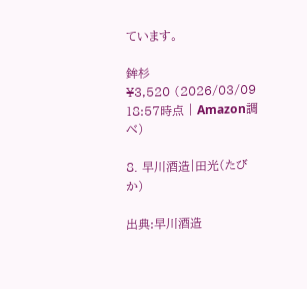ています。

鉾杉
¥3,520 (2026/03/09 18:57時点 | Amazon調べ)

8. 早川酒造|田光(たびか)

出典:早川酒造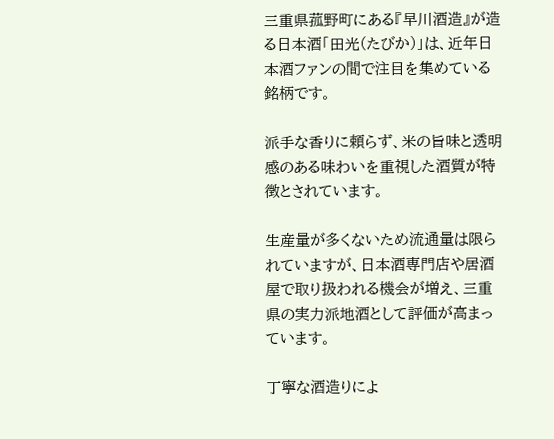三重県菰野町にある『早川酒造』が造る日本酒「田光(たびか)」は、近年日本酒ファンの間で注目を集めている銘柄です。

派手な香りに頼らず、米の旨味と透明感のある味わいを重視した酒質が特徴とされています。

生産量が多くないため流通量は限られていますが、日本酒専門店や居酒屋で取り扱われる機会が増え、三重県の実力派地酒として評価が高まっています。

丁寧な酒造りによ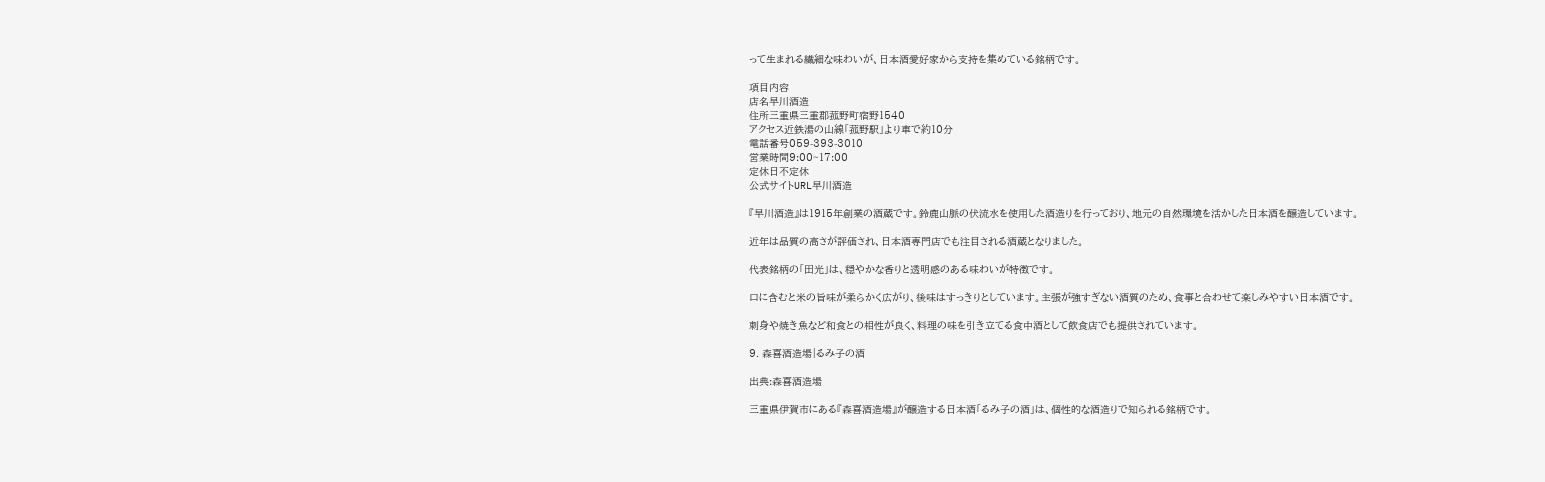って生まれる繊細な味わいが、日本酒愛好家から支持を集めている銘柄です。

項目内容
店名早川酒造
住所三重県三重郡菰野町宿野1540
アクセス近鉄湯の山線「菰野駅」より車で約10分
電話番号059-393-3010
営業時間9:00~17:00
定休日不定休
公式サイトURL早川酒造

『早川酒造』は1915年創業の酒蔵です。鈴鹿山脈の伏流水を使用した酒造りを行っており、地元の自然環境を活かした日本酒を醸造しています。

近年は品質の高さが評価され、日本酒専門店でも注目される酒蔵となりました。

代表銘柄の「田光」は、穏やかな香りと透明感のある味わいが特徴です。

口に含むと米の旨味が柔らかく広がり、後味はすっきりとしています。主張が強すぎない酒質のため、食事と合わせて楽しみやすい日本酒です。

刺身や焼き魚など和食との相性が良く、料理の味を引き立てる食中酒として飲食店でも提供されています。

9. 森喜酒造場|るみ子の酒

出典:森喜酒造場

三重県伊賀市にある『森喜酒造場』が醸造する日本酒「るみ子の酒」は、個性的な酒造りで知られる銘柄です。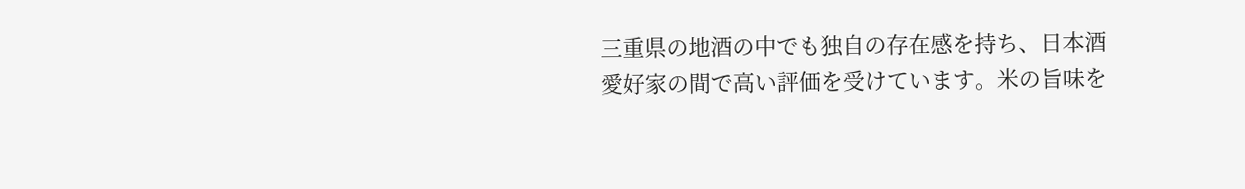三重県の地酒の中でも独自の存在感を持ち、日本酒愛好家の間で高い評価を受けています。米の旨味を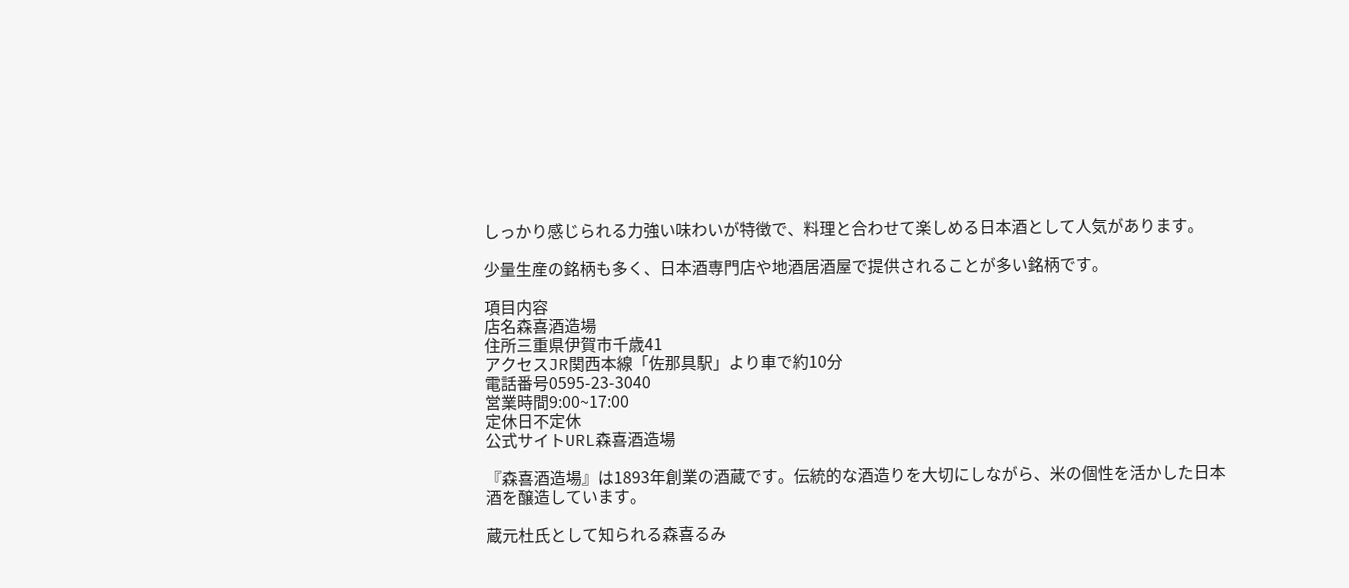しっかり感じられる力強い味わいが特徴で、料理と合わせて楽しめる日本酒として人気があります。

少量生産の銘柄も多く、日本酒専門店や地酒居酒屋で提供されることが多い銘柄です。

項目内容
店名森喜酒造場
住所三重県伊賀市千歳41
アクセスJR関西本線「佐那具駅」より車で約10分
電話番号0595-23-3040
営業時間9:00~17:00
定休日不定休
公式サイトURL森喜酒造場

『森喜酒造場』は1893年創業の酒蔵です。伝統的な酒造りを大切にしながら、米の個性を活かした日本酒を醸造しています。

蔵元杜氏として知られる森喜るみ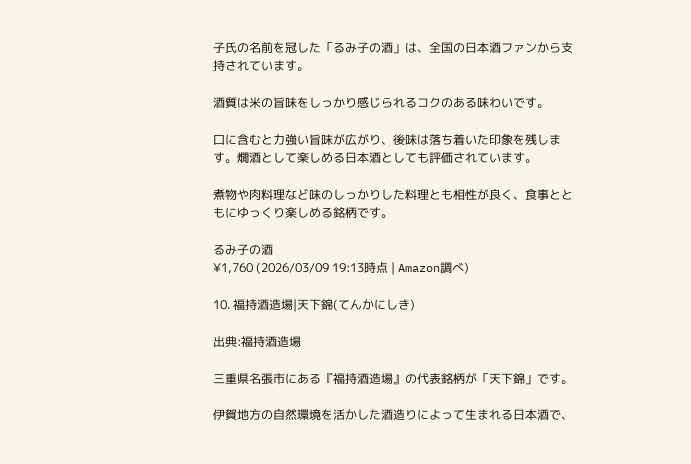子氏の名前を冠した「るみ子の酒」は、全国の日本酒ファンから支持されています。

酒質は米の旨味をしっかり感じられるコクのある味わいです。

口に含むと力強い旨味が広がり、後味は落ち着いた印象を残します。燗酒として楽しめる日本酒としても評価されています。

煮物や肉料理など味のしっかりした料理とも相性が良く、食事とともにゆっくり楽しめる銘柄です。

るみ子の酒
¥1,760 (2026/03/09 19:13時点 | Amazon調べ)

10. 福持酒造場|天下錦(てんかにしき)

出典:福持酒造場

三重県名張市にある『福持酒造場』の代表銘柄が「天下錦」です。

伊賀地方の自然環境を活かした酒造りによって生まれる日本酒で、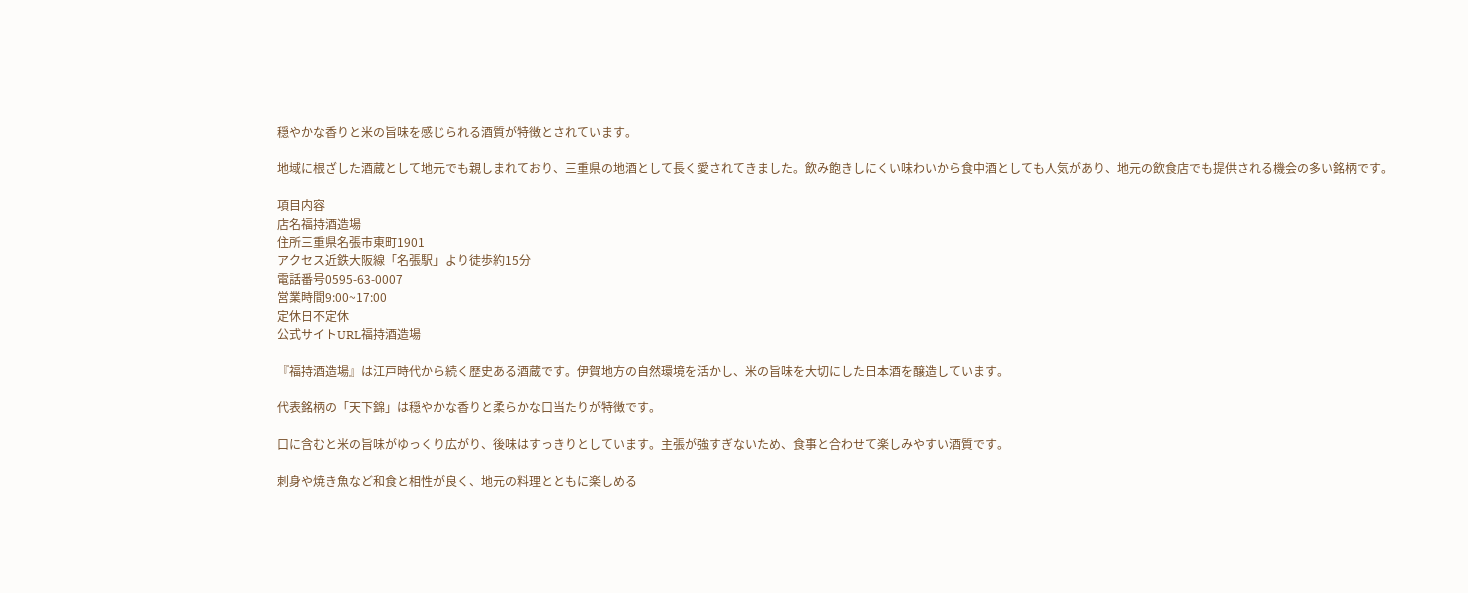穏やかな香りと米の旨味を感じられる酒質が特徴とされています。

地域に根ざした酒蔵として地元でも親しまれており、三重県の地酒として長く愛されてきました。飲み飽きしにくい味わいから食中酒としても人気があり、地元の飲食店でも提供される機会の多い銘柄です。

項目内容
店名福持酒造場
住所三重県名張市東町1901
アクセス近鉄大阪線「名張駅」より徒歩約15分
電話番号0595-63-0007
営業時間9:00~17:00
定休日不定休
公式サイトURL福持酒造場

『福持酒造場』は江戸時代から続く歴史ある酒蔵です。伊賀地方の自然環境を活かし、米の旨味を大切にした日本酒を醸造しています。

代表銘柄の「天下錦」は穏やかな香りと柔らかな口当たりが特徴です。

口に含むと米の旨味がゆっくり広がり、後味はすっきりとしています。主張が強すぎないため、食事と合わせて楽しみやすい酒質です。

刺身や焼き魚など和食と相性が良く、地元の料理とともに楽しめる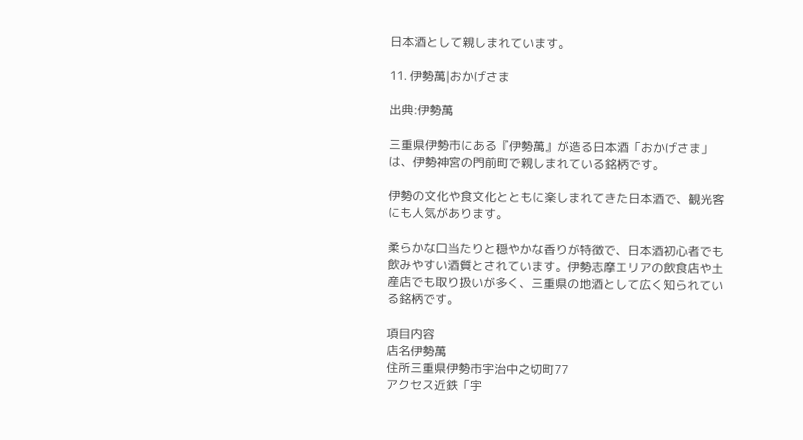日本酒として親しまれています。

11. 伊勢萬|おかげさま

出典:伊勢萬

三重県伊勢市にある『伊勢萬』が造る日本酒「おかげさま」は、伊勢神宮の門前町で親しまれている銘柄です。

伊勢の文化や食文化とともに楽しまれてきた日本酒で、観光客にも人気があります。

柔らかな口当たりと穏やかな香りが特徴で、日本酒初心者でも飲みやすい酒質とされています。伊勢志摩エリアの飲食店や土産店でも取り扱いが多く、三重県の地酒として広く知られている銘柄です。

項目内容
店名伊勢萬
住所三重県伊勢市宇治中之切町77
アクセス近鉄「宇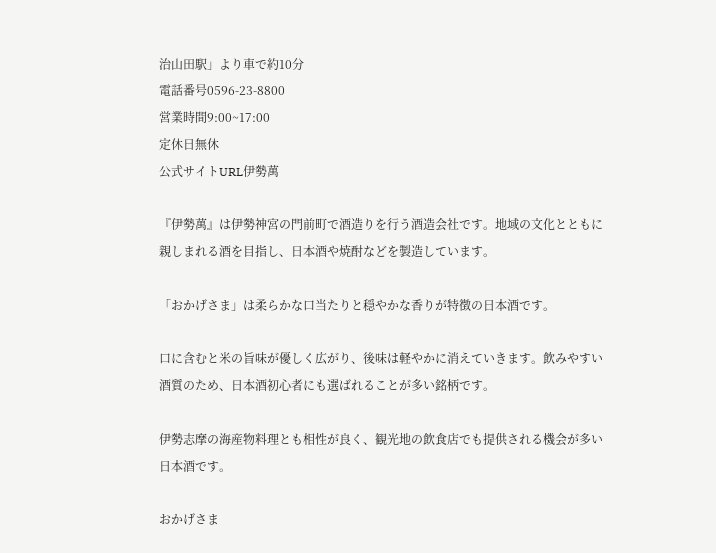治山田駅」より車で約10分
電話番号0596-23-8800
営業時間9:00~17:00
定休日無休
公式サイトURL伊勢萬

『伊勢萬』は伊勢神宮の門前町で酒造りを行う酒造会社です。地域の文化とともに親しまれる酒を目指し、日本酒や焼酎などを製造しています。

「おかげさま」は柔らかな口当たりと穏やかな香りが特徴の日本酒です。

口に含むと米の旨味が優しく広がり、後味は軽やかに消えていきます。飲みやすい酒質のため、日本酒初心者にも選ばれることが多い銘柄です。

伊勢志摩の海産物料理とも相性が良く、観光地の飲食店でも提供される機会が多い日本酒です。

おかげさま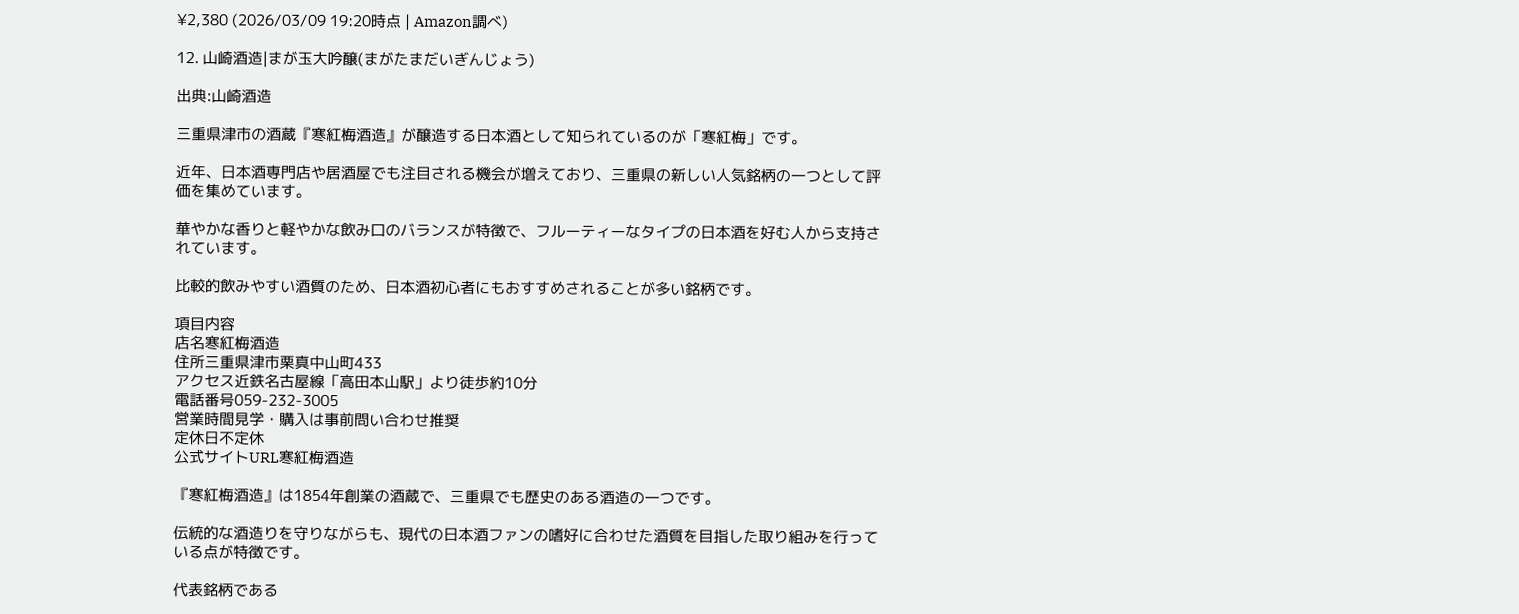¥2,380 (2026/03/09 19:20時点 | Amazon調べ)

12. 山崎酒造|まが玉大吟醸(まがたまだいぎんじょう)

出典:山崎酒造

三重県津市の酒蔵『寒紅梅酒造』が醸造する日本酒として知られているのが「寒紅梅」です。

近年、日本酒専門店や居酒屋でも注目される機会が増えており、三重県の新しい人気銘柄の一つとして評価を集めています。

華やかな香りと軽やかな飲み口のバランスが特徴で、フルーティーなタイプの日本酒を好む人から支持されています。

比較的飲みやすい酒質のため、日本酒初心者にもおすすめされることが多い銘柄です。

項目内容
店名寒紅梅酒造
住所三重県津市栗真中山町433
アクセス近鉄名古屋線「高田本山駅」より徒歩約10分
電話番号059-232-3005
営業時間見学・購入は事前問い合わせ推奨
定休日不定休
公式サイトURL寒紅梅酒造

『寒紅梅酒造』は1854年創業の酒蔵で、三重県でも歴史のある酒造の一つです。

伝統的な酒造りを守りながらも、現代の日本酒ファンの嗜好に合わせた酒質を目指した取り組みを行っている点が特徴です。

代表銘柄である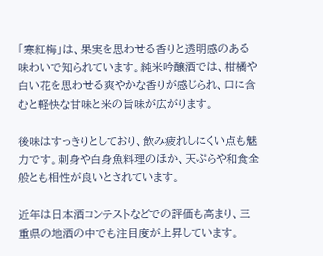「寒紅梅」は、果実を思わせる香りと透明感のある味わいで知られています。純米吟醸酒では、柑橘や白い花を思わせる爽やかな香りが感じられ、口に含むと軽快な甘味と米の旨味が広がります。

後味はすっきりとしており、飲み疲れしにくい点も魅力です。刺身や白身魚料理のほか、天ぷらや和食全般とも相性が良いとされています。

近年は日本酒コンテストなどでの評価も高まり、三重県の地酒の中でも注目度が上昇しています。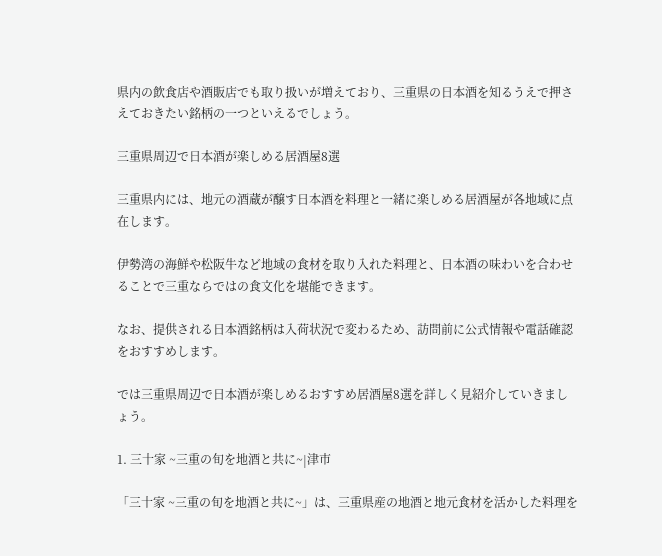県内の飲食店や酒販店でも取り扱いが増えており、三重県の日本酒を知るうえで押さえておきたい銘柄の一つといえるでしょう。

三重県周辺で日本酒が楽しめる居酒屋8選

三重県内には、地元の酒蔵が醸す日本酒を料理と一緒に楽しめる居酒屋が各地域に点在します。

伊勢湾の海鮮や松阪牛など地域の食材を取り入れた料理と、日本酒の味わいを合わせることで三重ならではの食文化を堪能できます。

なお、提供される日本酒銘柄は入荷状況で変わるため、訪問前に公式情報や電話確認をおすすめします。

では三重県周辺で日本酒が楽しめるおすすめ居酒屋8選を詳しく見紹介していきましょう。

1. 三十家 ~三重の旬を地酒と共に~|津市

「三十家 ~三重の旬を地酒と共に~」は、三重県産の地酒と地元食材を活かした料理を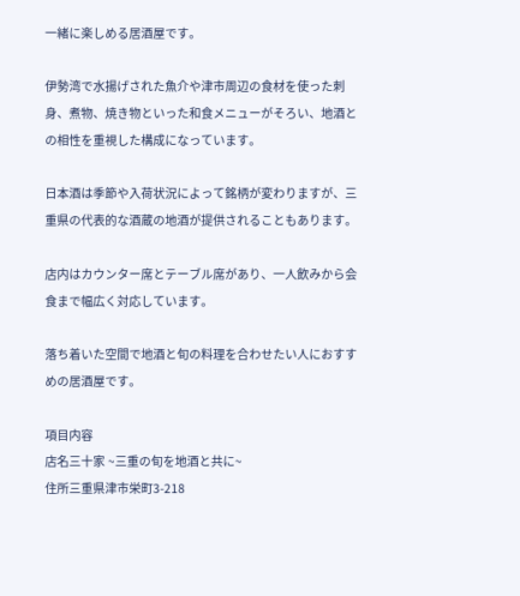一緒に楽しめる居酒屋です。

伊勢湾で水揚げされた魚介や津市周辺の食材を使った刺身、煮物、焼き物といった和食メニューがそろい、地酒との相性を重視した構成になっています。

日本酒は季節や入荷状況によって銘柄が変わりますが、三重県の代表的な酒蔵の地酒が提供されることもあります。

店内はカウンター席とテーブル席があり、一人飲みから会食まで幅広く対応しています。

落ち着いた空間で地酒と旬の料理を合わせたい人におすすめの居酒屋です。

項目内容
店名三十家 ~三重の旬を地酒と共に~
住所三重県津市栄町3‑218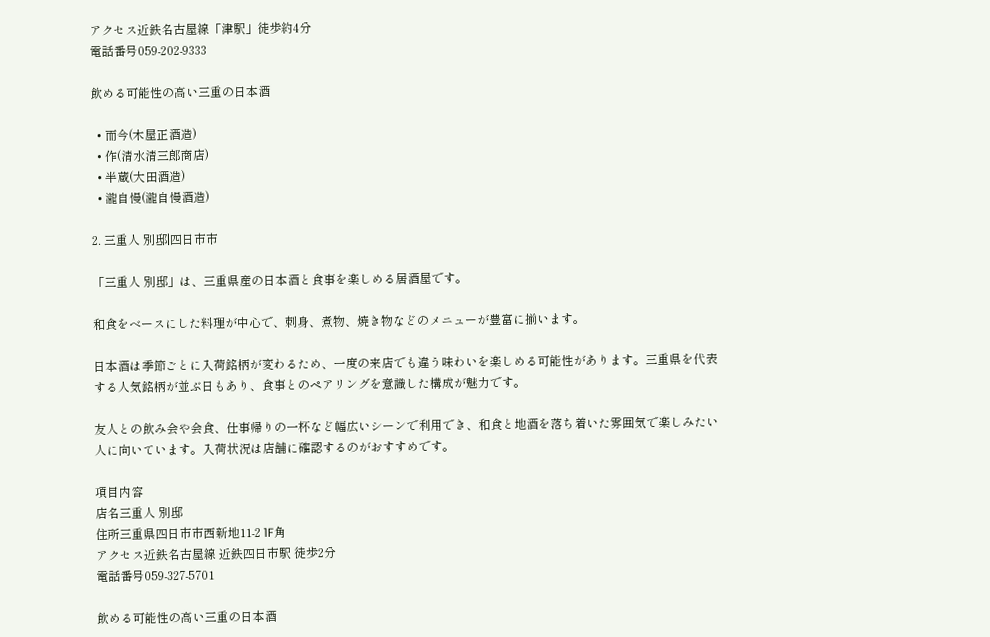アクセス近鉄名古屋線「津駅」徒歩約4分
電話番号059-202-9333

飲める可能性の高い三重の日本酒

  • 而今(木屋正酒造)
  • 作(清水清三郎商店)
  • 半蔵(大田酒造)
  • 瀧自慢(瀧自慢酒造)

2. 三重人 別邸|四日市市

「三重人 別邸」は、三重県産の日本酒と食事を楽しめる居酒屋です。

和食をベースにした料理が中心で、刺身、煮物、焼き物などのメニューが豊富に揃います。

日本酒は季節ごとに入荷銘柄が変わるため、一度の来店でも違う味わいを楽しめる可能性があります。三重県を代表する人気銘柄が並ぶ日もあり、食事とのペアリングを意識した構成が魅力です。

友人との飲み会や会食、仕事帰りの一杯など幅広いシーンで利用でき、和食と地酒を落ち着いた雰囲気で楽しみたい人に向いています。入荷状況は店舗に確認するのがおすすめです。

項目内容
店名三重人 別邸
住所三重県四日市市西新地11-2 1F角
アクセス近鉄名古屋線 近鉄四日市駅 徒歩2分
電話番号059-327-5701

飲める可能性の高い三重の日本酒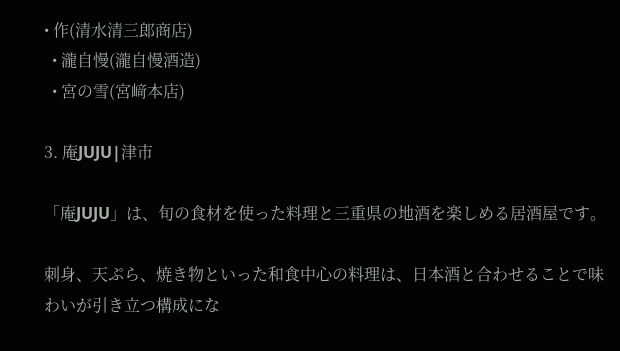• 作(清水清三郎商店)
  • 瀧自慢(瀧自慢酒造)
  • 宮の雪(宮﨑本店)

3. 庵JUJU|津市

「庵JUJU」は、旬の食材を使った料理と三重県の地酒を楽しめる居酒屋です。

刺身、天ぷら、焼き物といった和食中心の料理は、日本酒と合わせることで味わいが引き立つ構成にな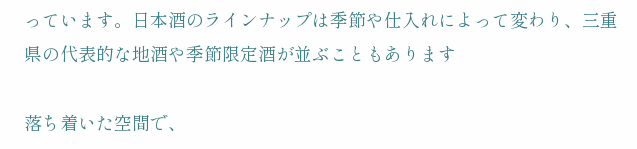っています。日本酒のラインナップは季節や仕入れによって変わり、三重県の代表的な地酒や季節限定酒が並ぶこともあります

落ち着いた空間で、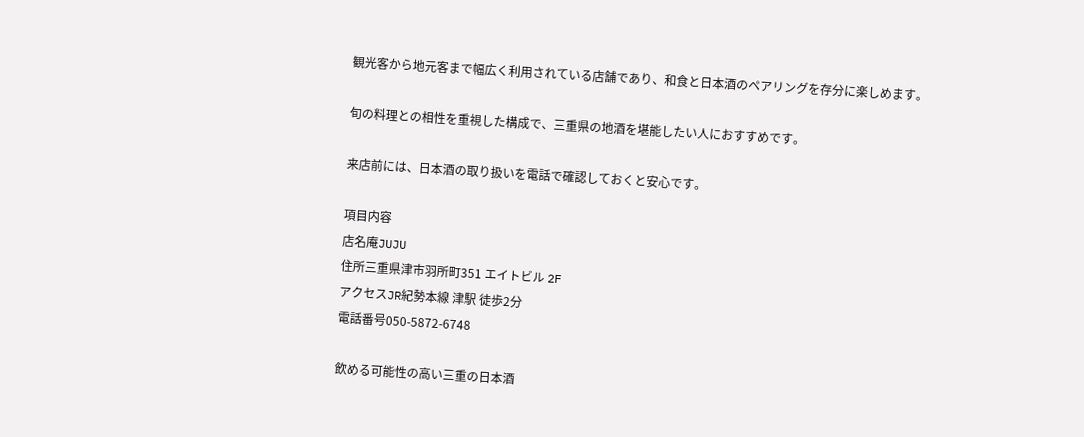観光客から地元客まで幅広く利用されている店舗であり、和食と日本酒のペアリングを存分に楽しめます。

旬の料理との相性を重視した構成で、三重県の地酒を堪能したい人におすすめです。

来店前には、日本酒の取り扱いを電話で確認しておくと安心です。

項目内容
店名庵JUJU
住所三重県津市羽所町351 エイトビル 2F
アクセスJR紀勢本線 津駅 徒歩2分
電話番号050-5872-6748

飲める可能性の高い三重の日本酒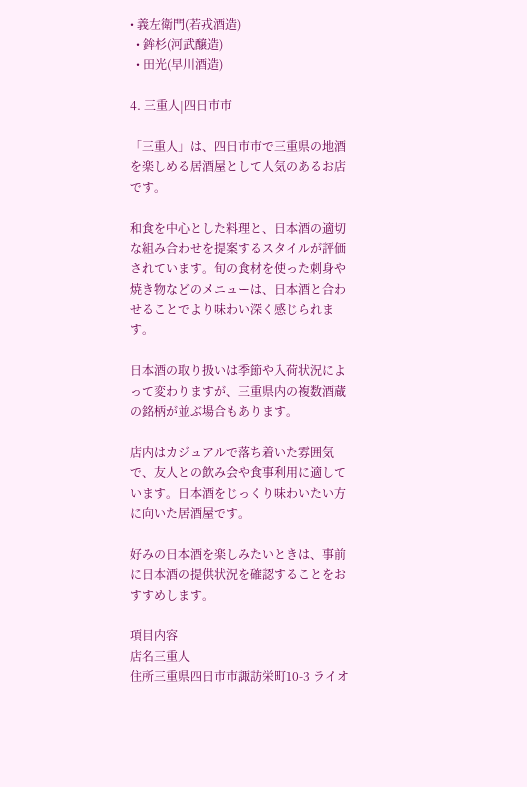• 義左衛門(若戎酒造)
  • 鉾杉(河武醸造)
  • 田光(早川酒造)

4. 三重人|四日市市

「三重人」は、四日市市で三重県の地酒を楽しめる居酒屋として人気のあるお店です。

和食を中心とした料理と、日本酒の適切な組み合わせを提案するスタイルが評価されています。旬の食材を使った刺身や焼き物などのメニューは、日本酒と合わせることでより味わい深く感じられます。

日本酒の取り扱いは季節や入荷状況によって変わりますが、三重県内の複数酒蔵の銘柄が並ぶ場合もあります。

店内はカジュアルで落ち着いた雰囲気で、友人との飲み会や食事利用に適しています。日本酒をじっくり味わいたい方に向いた居酒屋です。

好みの日本酒を楽しみたいときは、事前に日本酒の提供状況を確認することをおすすめします。

項目内容
店名三重人
住所三重県四日市市諏訪栄町10-3 ライオ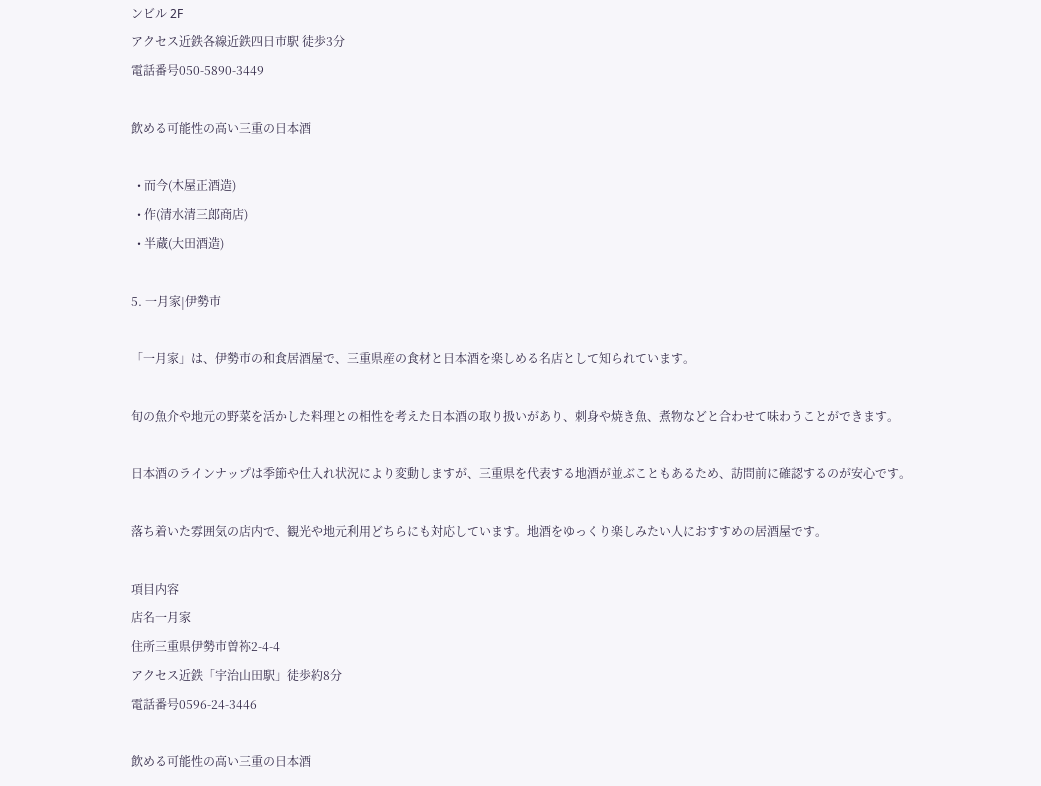ンビル 2F
アクセス近鉄各線近鉄四日市駅 徒歩3分
電話番号050-5890-3449

飲める可能性の高い三重の日本酒

  • 而今(木屋正酒造)
  • 作(清水清三郎商店)
  • 半蔵(大田酒造)

5. 一月家|伊勢市

「一月家」は、伊勢市の和食居酒屋で、三重県産の食材と日本酒を楽しめる名店として知られています。

旬の魚介や地元の野菜を活かした料理との相性を考えた日本酒の取り扱いがあり、刺身や焼き魚、煮物などと合わせて味わうことができます。

日本酒のラインナップは季節や仕入れ状況により変動しますが、三重県を代表する地酒が並ぶこともあるため、訪問前に確認するのが安心です。

落ち着いた雰囲気の店内で、観光や地元利用どちらにも対応しています。地酒をゆっくり楽しみたい人におすすめの居酒屋です。

項目内容
店名一月家
住所三重県伊勢市曽祢2-4-4
アクセス近鉄「宇治山田駅」徒歩約8分
電話番号0596-24-3446

飲める可能性の高い三重の日本酒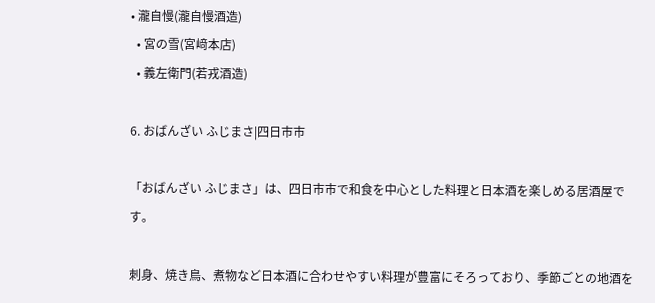• 瀧自慢(瀧自慢酒造)
  • 宮の雪(宮﨑本店)
  • 義左衛門(若戎酒造)

6. おばんざい ふじまさ|四日市市

「おばんざい ふじまさ」は、四日市市で和食を中心とした料理と日本酒を楽しめる居酒屋です。

刺身、焼き鳥、煮物など日本酒に合わせやすい料理が豊富にそろっており、季節ごとの地酒を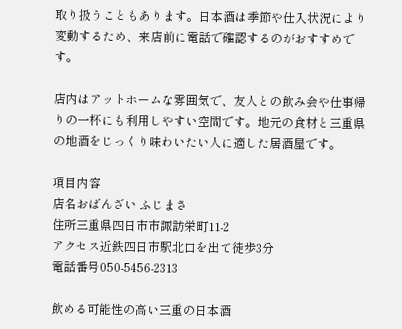取り扱うこともあります。日本酒は季節や仕入状況により変動するため、来店前に電話で確認するのがおすすめです。

店内はアットホームな雰囲気で、友人との飲み会や仕事帰りの一杯にも利用しやすい空間です。地元の食材と三重県の地酒をじっくり味わいたい人に適した居酒屋です。

項目内容
店名おばんざい ふじまさ
住所三重県四日市市諏訪栄町11-2
アクセス近鉄四日市駅北口を出て徒歩3分
電話番号050-5456-2313

飲める可能性の高い三重の日本酒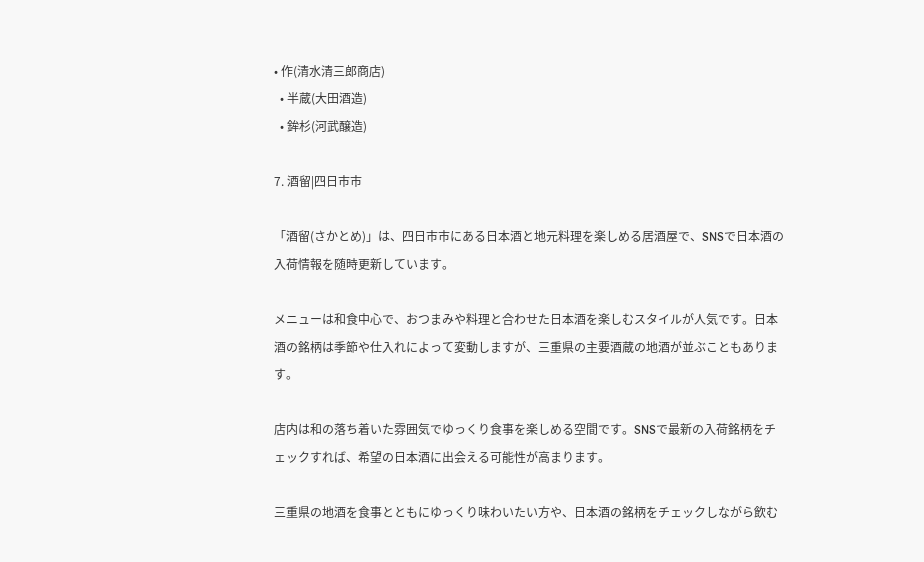• 作(清水清三郎商店)
  • 半蔵(大田酒造)
  • 鉾杉(河武醸造)

7. 酒留|四日市市

「酒留(さかとめ)」は、四日市市にある日本酒と地元料理を楽しめる居酒屋で、SNSで日本酒の入荷情報を随時更新しています。

メニューは和食中心で、おつまみや料理と合わせた日本酒を楽しむスタイルが人気です。日本酒の銘柄は季節や仕入れによって変動しますが、三重県の主要酒蔵の地酒が並ぶこともあります。

店内は和の落ち着いた雰囲気でゆっくり食事を楽しめる空間です。SNSで最新の入荷銘柄をチェックすれば、希望の日本酒に出会える可能性が高まります。

三重県の地酒を食事とともにゆっくり味わいたい方や、日本酒の銘柄をチェックしながら飲む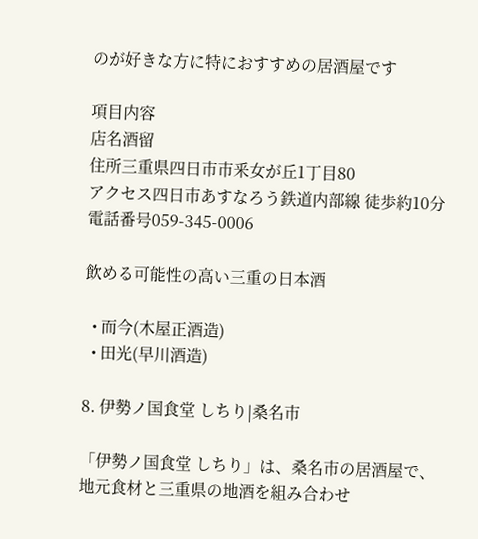のが好きな方に特におすすめの居酒屋です

項目内容
店名酒留
住所三重県四日市市釆女が丘1丁目80
アクセス四日市あすなろう鉄道内部線 徒歩約10分
電話番号059-345-0006

飲める可能性の高い三重の日本酒

  • 而今(木屋正酒造)
  • 田光(早川酒造)

8. 伊勢ノ国食堂 しちり|桑名市

「伊勢ノ国食堂 しちり」は、桑名市の居酒屋で、地元食材と三重県の地酒を組み合わせ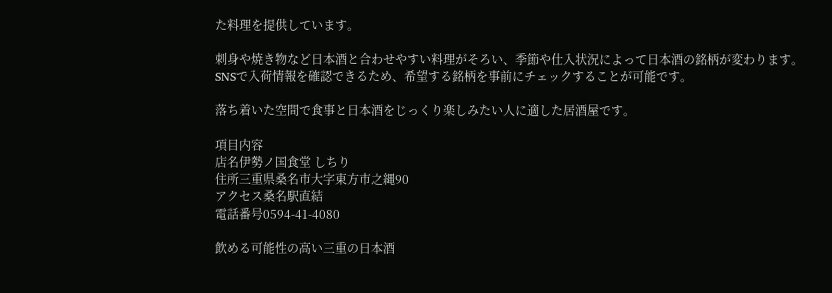た料理を提供しています。

刺身や焼き物など日本酒と合わせやすい料理がそろい、季節や仕入状況によって日本酒の銘柄が変わります。SNSで入荷情報を確認できるため、希望する銘柄を事前にチェックすることが可能です。

落ち着いた空間で食事と日本酒をじっくり楽しみたい人に適した居酒屋です。

項目内容
店名伊勢ノ国食堂 しちり
住所三重県桑名市大字東方市之縄90
アクセス桑名駅直結
電話番号0594-41-4080

飲める可能性の高い三重の日本酒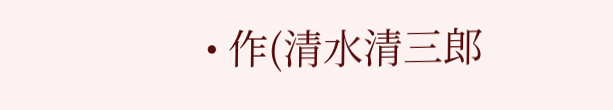• 作(清水清三郎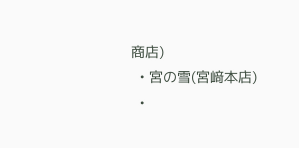商店)
  • 宮の雪(宮﨑本店)
  •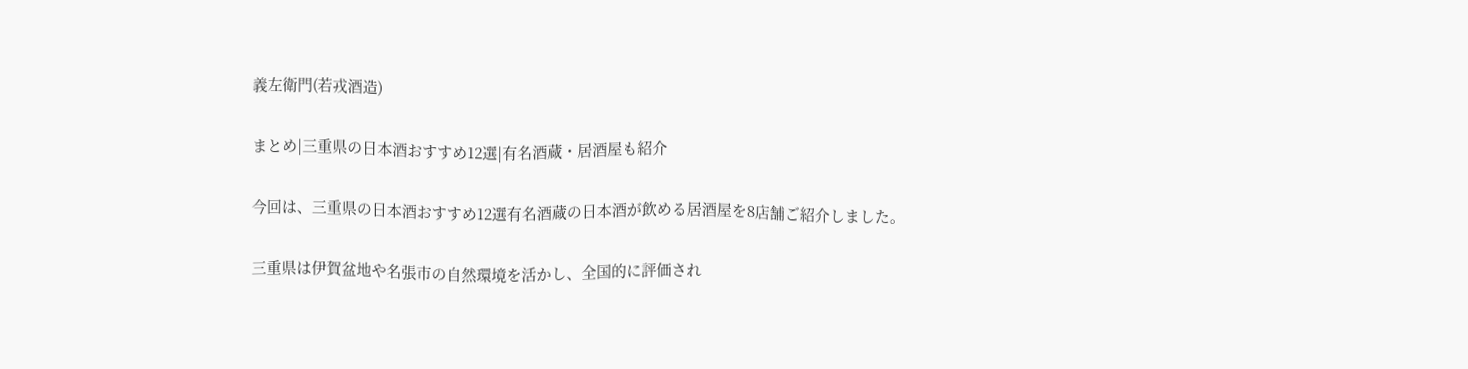義左衛門(若戎酒造)

まとめ|三重県の日本酒おすすめ12選|有名酒蔵・居酒屋も紹介

今回は、三重県の日本酒おすすめ12選有名酒蔵の日本酒が飲める居酒屋を8店舗ご紹介しました。

三重県は伊賀盆地や名張市の自然環境を活かし、全国的に評価され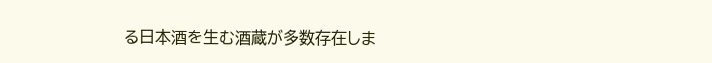る日本酒を生む酒蔵が多数存在しま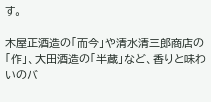す。

木屋正酒造の「而今」や清水清三郎商店の「作」、大田酒造の「半蔵」など、香りと味わいのバ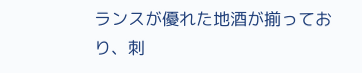ランスが優れた地酒が揃っており、刺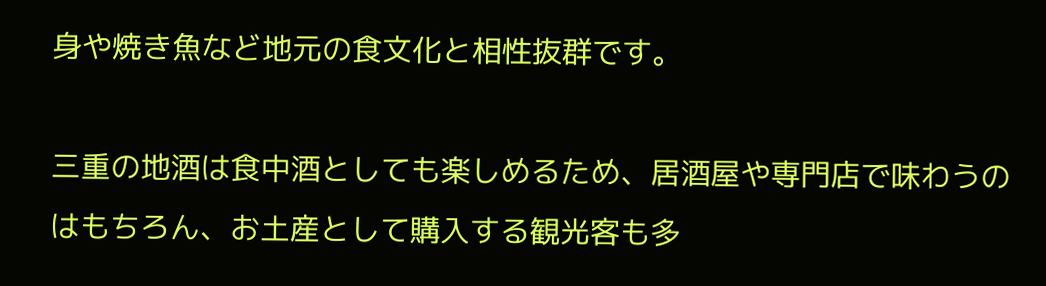身や焼き魚など地元の食文化と相性抜群です。

三重の地酒は食中酒としても楽しめるため、居酒屋や専門店で味わうのはもちろん、お土産として購入する観光客も多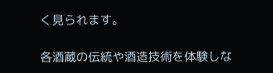く見られます。

各酒蔵の伝統や酒造技術を体験しな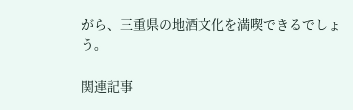がら、三重県の地酒文化を満喫できるでしょう。

関連記事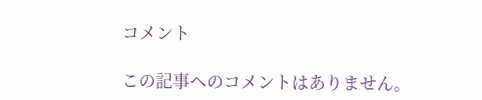コメント

この記事へのコメントはありません。